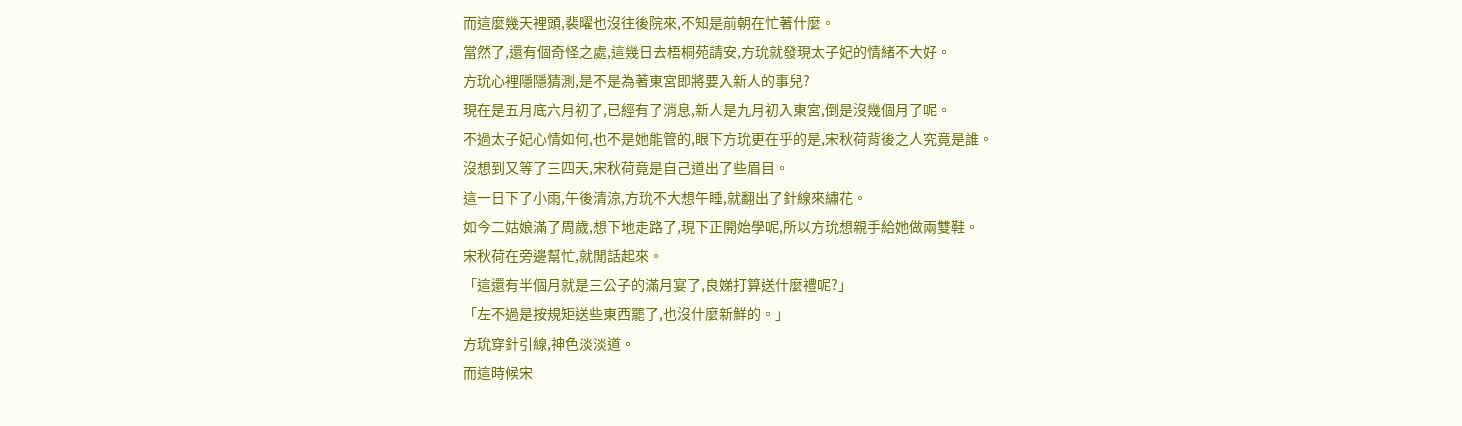而這麼幾天裡頭,裴曜也沒往後院來,不知是前朝在忙著什麼。
當然了,還有個奇怪之處,這幾日去梧桐苑請安,方玧就發現太子妃的情緒不大好。
方玧心裡隱隱猜測,是不是為著東宮即將要入新人的事兒?
現在是五月底六月初了,已經有了消息,新人是九月初入東宮,倒是沒幾個月了呢。
不過太子妃心情如何,也不是她能管的,眼下方玧更在乎的是,宋秋荷背後之人究竟是誰。
沒想到又等了三四天,宋秋荷竟是自己道出了些眉目。
這一日下了小雨,午後清涼,方玧不大想午睡,就翻出了針線來繡花。
如今二姑娘滿了周歲,想下地走路了,現下正開始學呢,所以方玧想親手給她做兩雙鞋。
宋秋荷在旁邊幫忙,就閒話起來。
「這還有半個月就是三公子的滿月宴了,良娣打算送什麼禮呢?」
「左不過是按規矩送些東西罷了,也沒什麼新鮮的。」
方玧穿針引線,神色淡淡道。
而這時候宋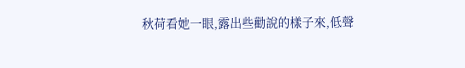秋荷看她一眼,露出些勸說的樣子來,低聲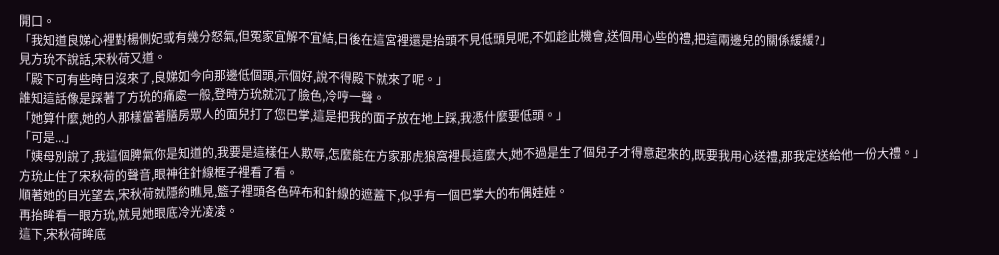開口。
「我知道良娣心裡對楊側妃或有幾分怒氣,但冤家宜解不宜結,日後在這宮裡還是抬頭不見低頭見呢,不如趁此機會,送個用心些的禮,把這兩邊兒的關係緩緩?」
見方玧不說話,宋秋荷又道。
「殿下可有些時日沒來了,良娣如今向那邊低個頭,示個好,說不得殿下就來了呢。」
誰知這話像是踩著了方玧的痛處一般,登時方玧就沉了臉色,冷哼一聲。
「她算什麼,她的人那樣當著膳房眾人的面兒打了您巴掌,這是把我的面子放在地上踩,我憑什麼要低頭。」
「可是...」
「姨母別說了,我這個脾氣你是知道的,我要是這樣任人欺辱,怎麼能在方家那虎狼窩裡長這麼大,她不過是生了個兒子才得意起來的,既要我用心送禮,那我定送給他一份大禮。」
方玧止住了宋秋荷的聲音,眼神往針線框子裡看了看。
順著她的目光望去,宋秋荷就隱約瞧見,籃子裡頭各色碎布和針線的遮蓋下,似乎有一個巴掌大的布偶娃娃。
再抬眸看一眼方玧,就見她眼底冷光凌凌。
這下,宋秋荷眸底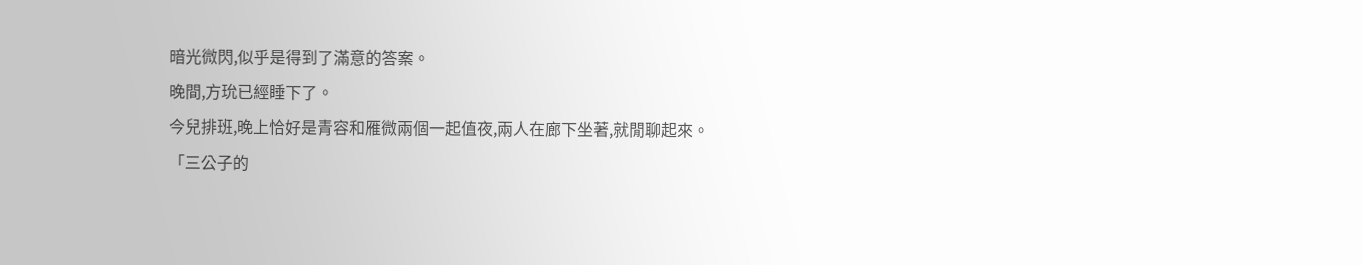暗光微閃,似乎是得到了滿意的答案。
晚間,方玧已經睡下了。
今兒排班,晚上恰好是青容和雁微兩個一起值夜,兩人在廊下坐著,就閒聊起來。
「三公子的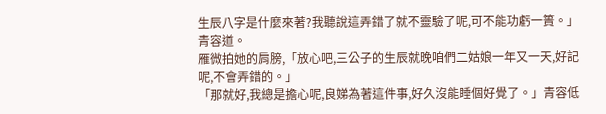生辰八字是什麼來著?我聽說這弄錯了就不靈驗了呢,可不能功虧一簣。」青容道。
雁微拍她的肩膀,「放心吧,三公子的生辰就晚咱們二姑娘一年又一天,好記呢,不會弄錯的。」
「那就好,我總是擔心呢,良娣為著這件事,好久沒能睡個好覺了。」青容低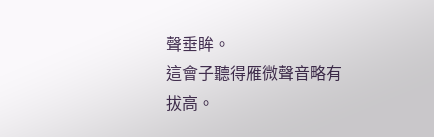聲垂眸。
這會子聽得雁微聲音略有拔高。